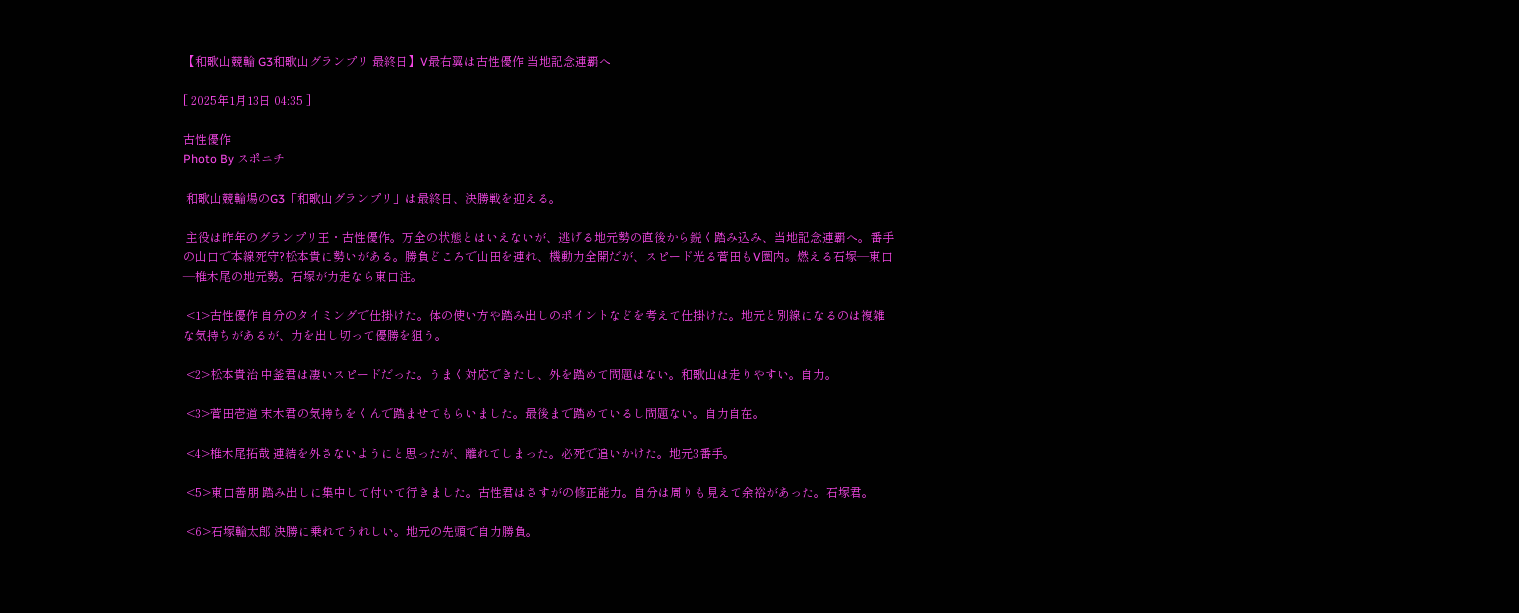【和歌山競輪 G3和歌山グランプリ 最終日】V最右翼は古性優作 当地記念連覇へ

[ 2025年1月13日 04:35 ]

古性優作
Photo By スポニチ

 和歌山競輪場のG3「和歌山グランプリ」は最終日、決勝戦を迎える。

 主役は昨年のグランプリ王・古性優作。万全の状態とはいえないが、逃げる地元勢の直後から鋭く踏み込み、当地記念連覇へ。番手の山口で本線死守?松本貴に勢いがある。勝負どころで山田を連れ、機動力全開だが、スピード光る菅田もV圏内。燃える石塚―東口―椎木尾の地元勢。石塚が力走なら東口注。

 <1>古性優作 自分のタイミングで仕掛けた。体の使い方や踏み出しのポイントなどを考えて仕掛けた。地元と別線になるのは複雑な気持ちがあるが、力を出し切って優勝を狙う。

 <2>松本貴治 中釜君は凄いスピードだった。うまく対応できたし、外を踏めて問題はない。和歌山は走りやすい。自力。

 <3>菅田壱道 末木君の気持ちをくんで踏ませてもらいました。最後まで踏めているし問題ない。自力自在。

 <4>椎木尾拓哉 連結を外さないようにと思ったが、離れてしまった。必死で追いかけた。地元3番手。

 <5>東口善朋 踏み出しに集中して付いて行きました。古性君はさすがの修正能力。自分は周りも見えて余裕があった。石塚君。

 <6>石塚輪太郎 決勝に乗れてうれしい。地元の先頭で自力勝負。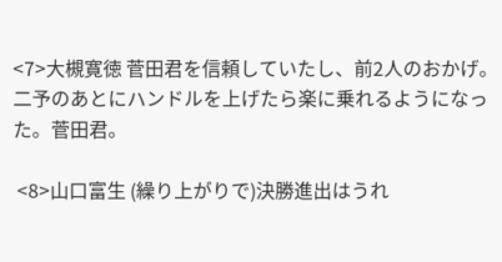<7>大槻寛徳 菅田君を信頼していたし、前2人のおかげ。二予のあとにハンドルを上げたら楽に乗れるようになった。菅田君。

 <8>山口富生 (繰り上がりで)決勝進出はうれ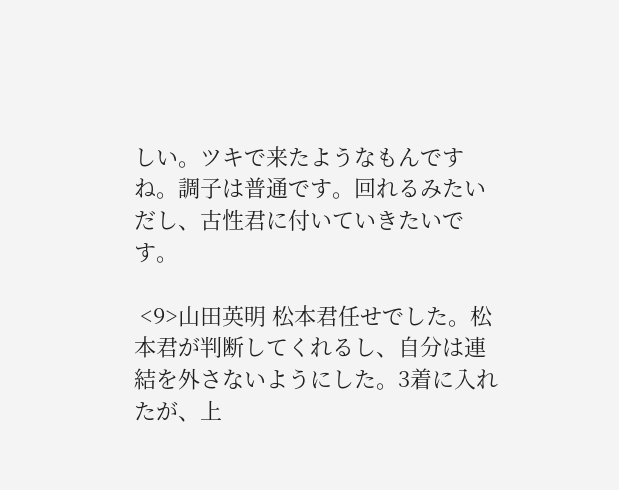しい。ツキで来たようなもんですね。調子は普通です。回れるみたいだし、古性君に付いていきたいです。

 <9>山田英明 松本君任せでした。松本君が判断してくれるし、自分は連結を外さないようにした。3着に入れたが、上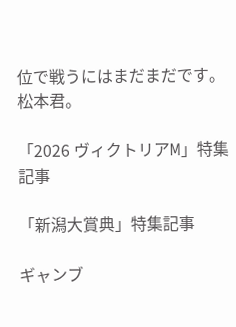位で戦うにはまだまだです。松本君。

「2026 ヴィクトリアM」特集記事

「新潟大賞典」特集記事

ギャンブ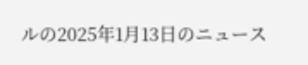ルの2025年1月13日のニュース